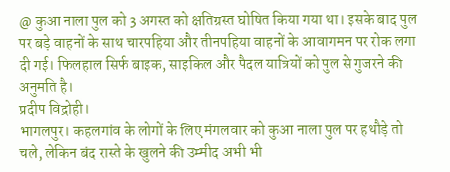@ कुआ नाला पुल को 3 अगस्त को क्षतिग्रस्त घोषित किया गया था। इसके बाद पुल पर बड़े वाहनों के साथ चारपहिया और तीनपहिया वाहनों के आवागमन पर रोक लगा दी गई। फिलहाल सिर्फ बाइक, साइकिल और पैदल यात्रियों को पुल से गुजरने की अनुमति है।
प्रदीप विद्रोही।
भागलपुर। कहलगांव के लोगों के लिए मंगलवार को कुआ नाला पुल पर हथौड़े तो चले, लेकिन बंद रास्ते के खुलने की उम्मीद अभी भी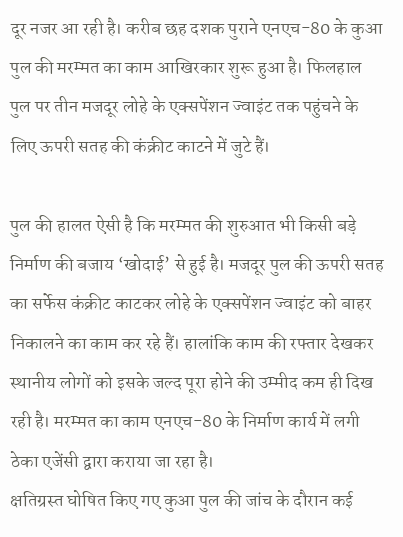दूर नजर आ रही है। करीब छह दशक पुराने एनएच-80 के कुआ पुल की मरम्मत का काम आखिरकार शुरू हुआ है। फिलहाल पुल पर तीन मजदूर लोहे के एक्सपेंशन ज्वाइंट तक पहुंचने के लिए ऊपरी सतह की कंक्रीट काटने में जुटे हैं।

पुल की हालत ऐसी है कि मरम्मत की शुरुआत भी किसी बड़े निर्माण की बजाय ‘खोदाई’ से हुई है। मजदूर पुल की ऊपरी सतह का सर्फेस कंक्रीट काटकर लोहे के एक्सपेंशन ज्वाइंट को बाहर निकालने का काम कर रहे हैं। हालांकि काम की रफ्तार देखकर स्थानीय लोगों को इसके जल्द पूरा होने की उम्मीद कम ही दिख रही है। मरम्मत का काम एनएच-80 के निर्माण कार्य में लगी ठेका एजेंसी द्वारा कराया जा रहा है।
क्षतिग्रस्त घोषित किए गए कुआ पुल की जांच के दौरान कई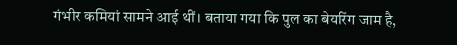गंभीर कमियां सामने आई थीं। बताया गया कि पुल का बेयरिंग जाम है,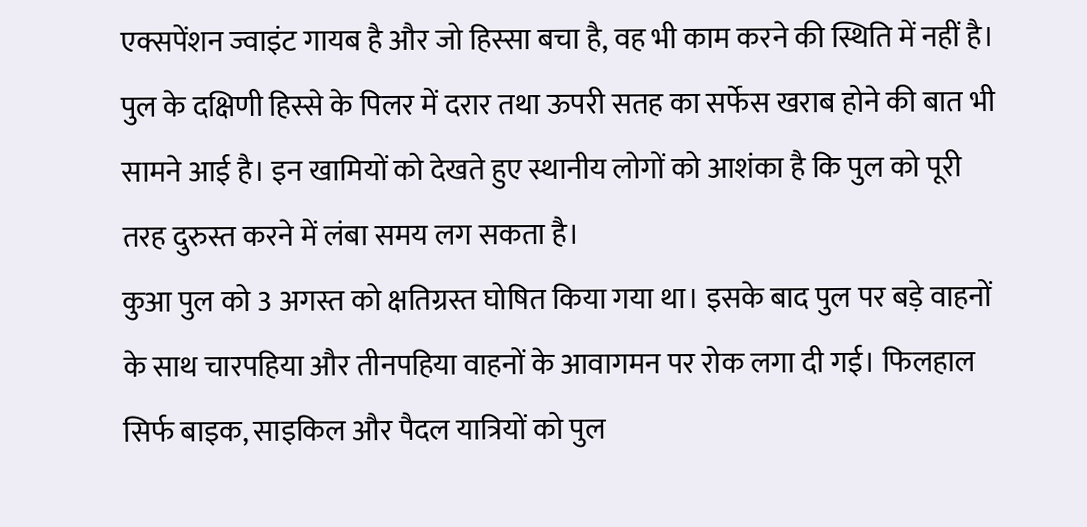एक्सपेंशन ज्वाइंट गायब है और जो हिस्सा बचा है, वह भी काम करने की स्थिति में नहीं है। पुल के दक्षिणी हिस्से के पिलर में दरार तथा ऊपरी सतह का सर्फेस खराब होने की बात भी सामने आई है। इन खामियों को देखते हुए स्थानीय लोगों को आशंका है कि पुल को पूरी तरह दुरुस्त करने में लंबा समय लग सकता है।
कुआ पुल को 3 अगस्त को क्षतिग्रस्त घोषित किया गया था। इसके बाद पुल पर बड़े वाहनों के साथ चारपहिया और तीनपहिया वाहनों के आवागमन पर रोक लगा दी गई। फिलहाल सिर्फ बाइक, साइकिल और पैदल यात्रियों को पुल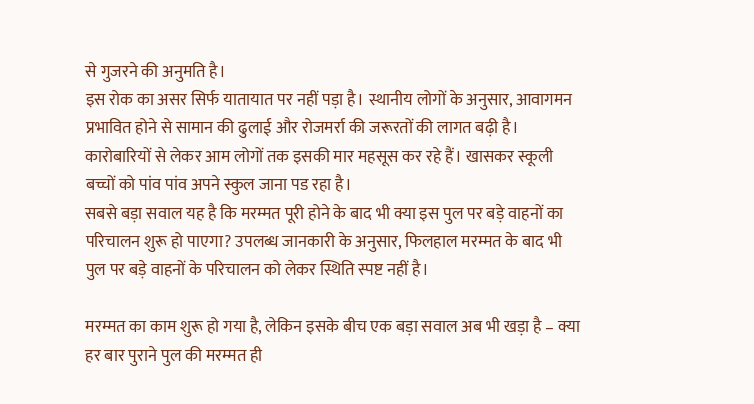से गुजरने की अनुमति है।
इस रोक का असर सिर्फ यातायात पर नहीं पड़ा है। स्थानीय लोगों के अनुसार, आवागमन प्रभावित होने से सामान की ढुलाई और रोजमर्रा की जरूरतों की लागत बढ़ी है। कारोबारियों से लेकर आम लोगों तक इसकी मार महसूस कर रहे हैं। खासकर स्कूली बच्चों को पांव पांव अपने स्कुल जाना पड रहा है।
सबसे बड़ा सवाल यह है कि मरम्मत पूरी होने के बाद भी क्या इस पुल पर बड़े वाहनों का परिचालन शुरू हो पाएगा? उपलब्ध जानकारी के अनुसार, फिलहाल मरम्मत के बाद भी पुल पर बड़े वाहनों के परिचालन को लेकर स्थिति स्पष्ट नहीं है।

मरम्मत का काम शुरू हो गया है, लेकिन इसके बीच एक बड़ा सवाल अब भी खड़ा है – क्या हर बार पुराने पुल की मरम्मत ही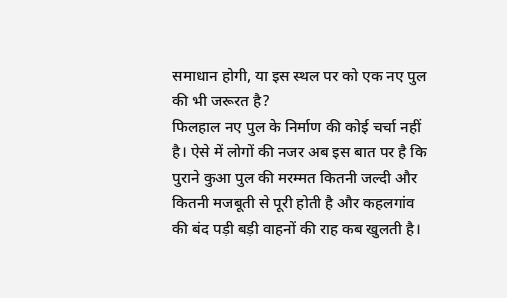समाधान होगी, या इस स्थल पर को एक नए पुल की भी जरूरत है?
फिलहाल नए पुल के निर्माण की कोई चर्चा नहीं है। ऐसे में लोगों की नजर अब इस बात पर है कि पुराने कुआ पुल की मरम्मत कितनी जल्दी और कितनी मजबूती से पूरी होती है और कहलगांव की बंद पड़ी बड़ी वाहनों की राह कब खुलती है।